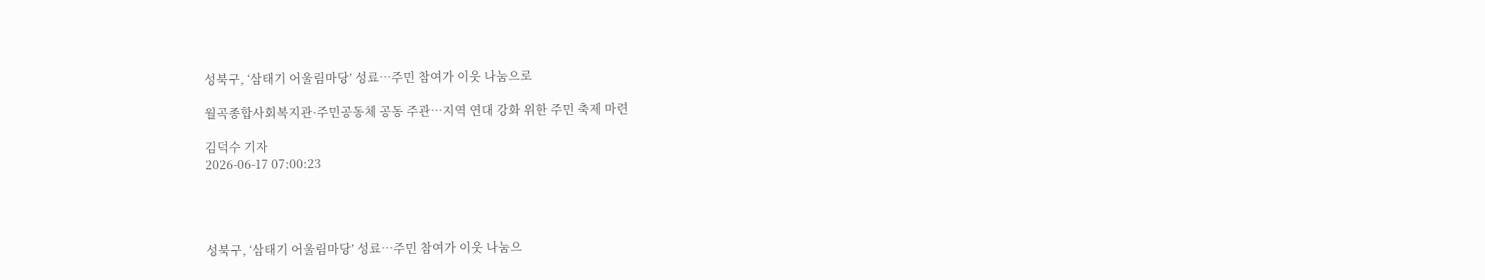성북구, ‘삼태기 어울림마당’ 성료…주민 참여가 이웃 나눔으로

월곡종합사회복지관·주민공동체 공동 주관…지역 연대 강화 위한 주민 축제 마련

김덕수 기자
2026-06-17 07:00:23




성북구, ‘삼태기 어울림마당’ 성료…주민 참여가 이웃 나눔으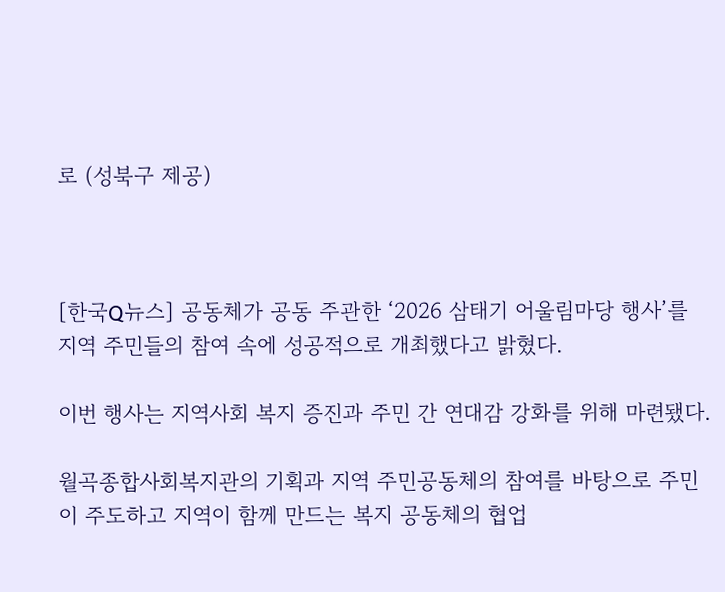로 (성북구 제공)



[한국Q뉴스] 공동체가 공동 주관한 ‘2026 삼태기 어울림마당 행사’를 지역 주민들의 참여 속에 성공적으로 개최했다고 밝혔다.

이번 행사는 지역사회 복지 증진과 주민 간 연대감 강화를 위해 마련됐다.

월곡종합사회복지관의 기획과 지역 주민공동체의 참여를 바탕으로 주민이 주도하고 지역이 함께 만드는 복지 공동체의 협업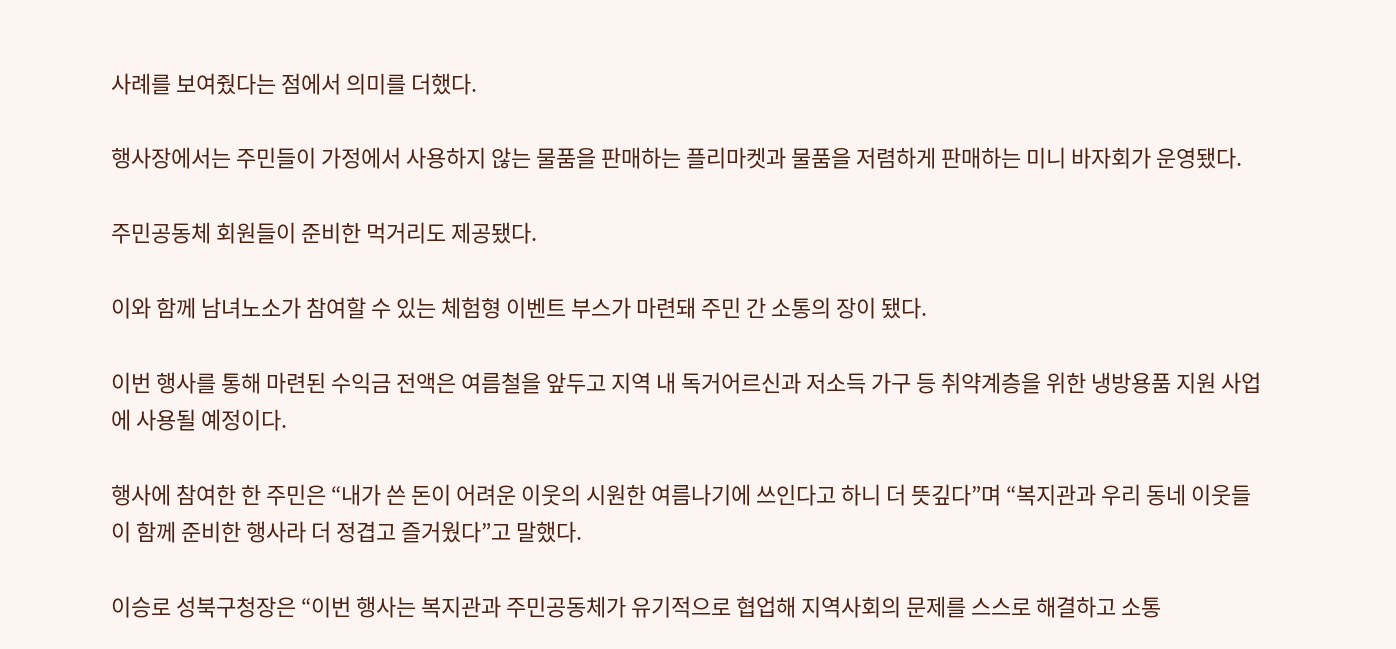사례를 보여줬다는 점에서 의미를 더했다.

행사장에서는 주민들이 가정에서 사용하지 않는 물품을 판매하는 플리마켓과 물품을 저렴하게 판매하는 미니 바자회가 운영됐다.

주민공동체 회원들이 준비한 먹거리도 제공됐다.

이와 함께 남녀노소가 참여할 수 있는 체험형 이벤트 부스가 마련돼 주민 간 소통의 장이 됐다.

이번 행사를 통해 마련된 수익금 전액은 여름철을 앞두고 지역 내 독거어르신과 저소득 가구 등 취약계층을 위한 냉방용품 지원 사업에 사용될 예정이다.

행사에 참여한 한 주민은 “내가 쓴 돈이 어려운 이웃의 시원한 여름나기에 쓰인다고 하니 더 뜻깊다”며 “복지관과 우리 동네 이웃들이 함께 준비한 행사라 더 정겹고 즐거웠다”고 말했다.

이승로 성북구청장은 “이번 행사는 복지관과 주민공동체가 유기적으로 협업해 지역사회의 문제를 스스로 해결하고 소통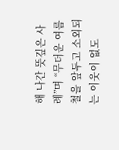해 나간 뜻깊은 사례”며 “무더운 여름철을 앞두고 소외되는 이웃이 없도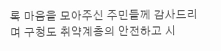록 마음을 모아주신 주민들께 감사드리며 구청도 취약계층의 안전하고 시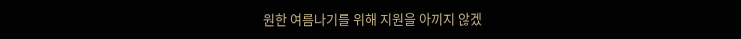원한 여름나기를 위해 지원을 아끼지 않겠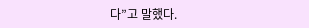다”고 말했다.